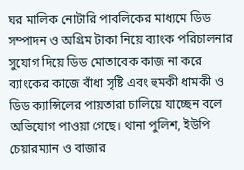ঘর মালিক নোটারি পাবলিকের মাধ্যমে ডিড সম্পাদন ও অগ্রিম টাকা নিয়ে ব্যাংক পরিচালনার সুযোগ দিয়ে ডিড মোতাবেক কাজ না করে ব্যাংকের কাজে বাঁধা সৃষ্টি এবং হুমকী ধামকী ও ডিড ক্যান্সিলের পায়তারা চালিয়ে যাচ্ছেন বলে অভিযোগ পাওয়া গেছে। থানা পুলিশ, ইউপি চেয়ারম্যান ও বাজার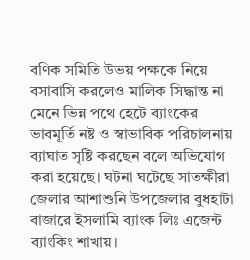বণিক সমিতি উভয় পক্ষকে নিয়ে বসাবাসি করলেও মালিক সিদ্ধান্ত না মেনে ভিন্ন পথে হেটে ব্যাংকের ভাবমূর্তি নষ্ট ও স্বাভাবিক পরিচালনায় ব্যাঘাত সৃষ্টি করছেন বলে অভিযোগ করা হয়েছে। ঘটনা ঘটেছে সাতক্ষীরা জেলার আশাশুনি উপজেলার বুধহাটা বাজারে ইসলামি ব্যাংক লিঃ এজেন্ট ব্যাংকিং শাখায়।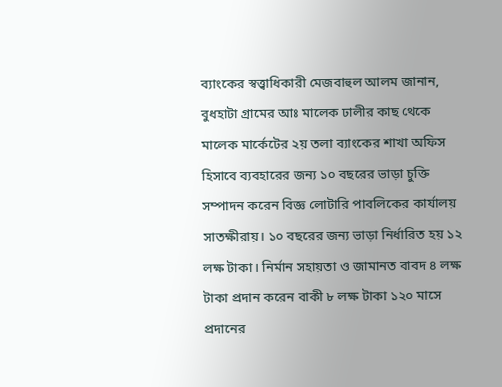ব্যাংকের স্বত্ত্বাধিকারী মেজবাহুল আলম জানান, বুধহাটা গ্রামের আঃ মালেক ঢালীর কাছ থেকে মালেক মার্কেটের ২য় তলা ব্যাংকের শাখা অফিস হিসাবে ব্যবহারের জন্য ১০ বছরের ভাড়া চুক্তি সম্পাদন করেন বিজ্ঞ লোটারি পাবলিকের কার্যালয় সাতক্ষীরায়। ১০ বছরের জন্য ভাড়া নির্ধারিত হয় ১২ লক্ষ টাকা। নির্মান সহায়তা ও জামানত বাবদ ৪ লক্ষ টাকা প্রদান করেন বাকী ৮ লক্ষ টাকা ১২০ মাসে প্রদানের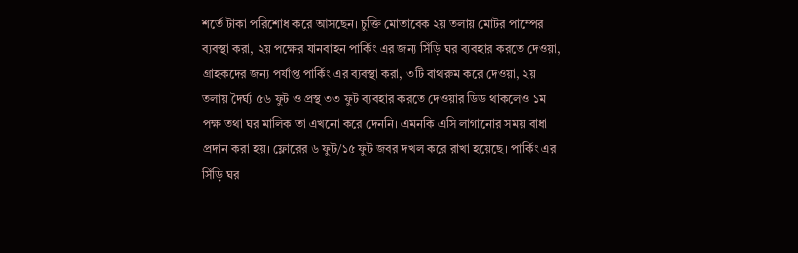শর্তে টাকা পরিশোধ করে আসছেন। চুক্তি মোতাবেক ২য় তলায় মোটর পাম্পের ব্যবস্থা করা, ২য় পক্ষের যানবাহন পার্কিং এর জন্য সিঁড়ি ঘর ব্যবহার করতে দেওয়া, গ্রাহকদের জন্য পর্যাপ্ত পার্কিং এর ব্যবস্থা করা, ৩টি বাথরুম করে দেওয়া, ২য় তলায় দৈর্ঘ্য ৫৬ ফুট ও প্রস্থ ৩৩ ফুট ব্যবহার করতে দেওয়ার ডিড থাকলেও ১ম পক্ষ তথা ঘর মালিক তা এখনো করে দেননি। এমনকি এসি লাগানোর সময় বাধা প্রদান করা হয়। ফ্লোরের ৬ ফুট/১৫ ফুট জবর দখল করে রাখা হয়েছে। পার্কিং এর সিঁড়ি ঘর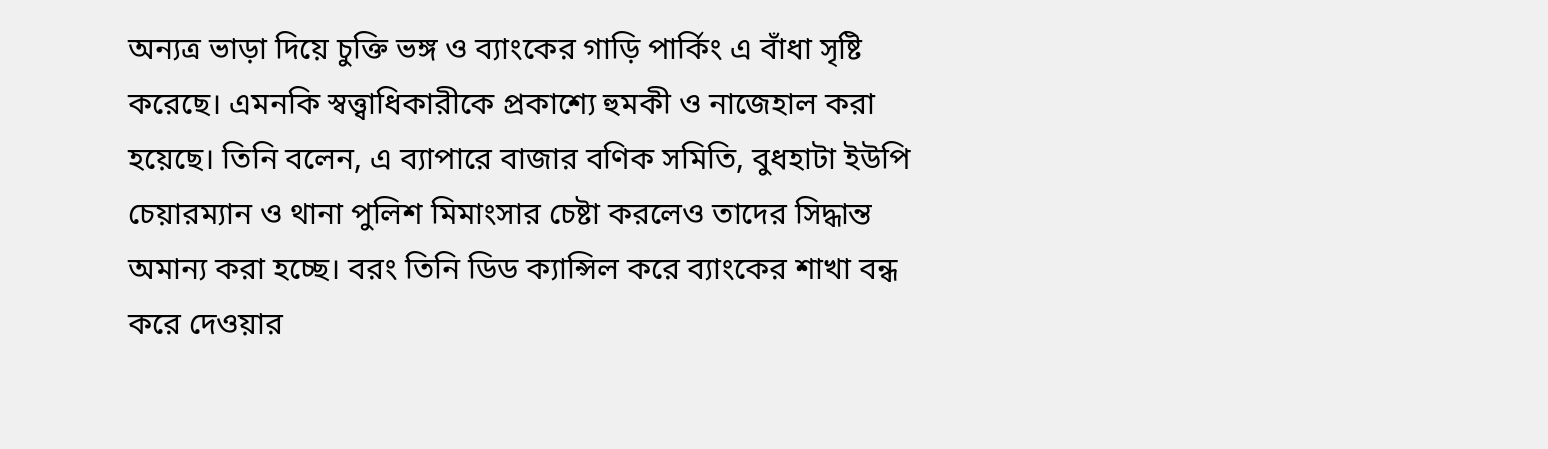অন্যত্র ভাড়া দিয়ে চুক্তি ভঙ্গ ও ব্যাংকের গাড়ি পার্কিং এ বাঁধা সৃষ্টি করেছে। এমনকি স্বত্ত্বাধিকারীকে প্রকাশ্যে হুমকী ও নাজেহাল করা হয়েছে। তিনি বলেন, এ ব্যাপারে বাজার বণিক সমিতি, বুধহাটা ইউপি চেয়ারম্যান ও থানা পুলিশ মিমাংসার চেষ্টা করলেও তাদের সিদ্ধান্ত অমান্য করা হচ্ছে। বরং তিনি ডিড ক্যান্সিল করে ব্যাংকের শাখা বন্ধ করে দেওয়ার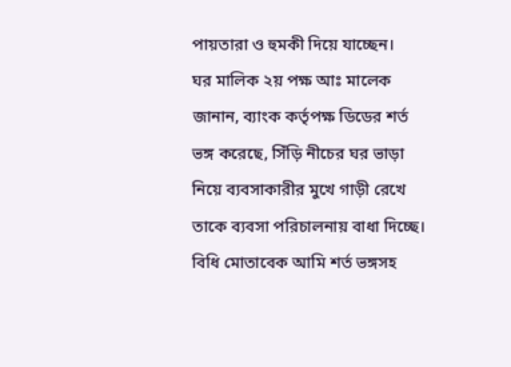পায়তারা ও হুমকী দিয়ে যাচ্ছেন।
ঘর মালিক ২য় পক্ষ আঃ মালেক জানান, ব্যাংক কর্তৃপক্ষ ডিডের শর্ত ভঙ্গ করেছে, সিঁড়ি নীচের ঘর ভাড়া নিয়ে ব্যবসাকারীর মুখে গাড়ী রেখে তাকে ব্যবসা পরিচালনায় বাধা দিচ্ছে। বিধি মোতাবেক আমি শর্ত ভঙ্গসহ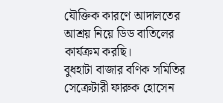যৌক্তিক কারণে আদালতের আশ্রয় নিয়ে ডিড বাতিলের কার্যক্রম করছি।
বুধহাটা বাজার বণিক সমিতির সেক্রেটারী ফারুক হোসেন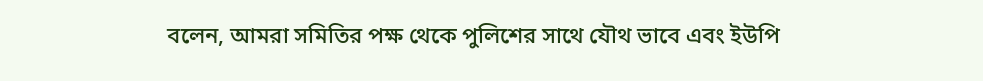বলেন, আমরা সমিতির পক্ষ থেকে পুলিশের সাথে যৌথ ভাবে এবং ইউপি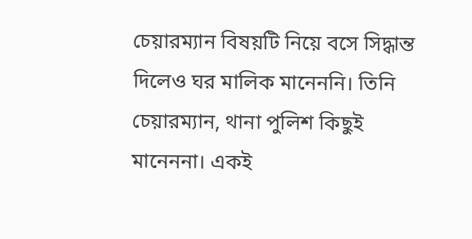চেয়ারম্যান বিষয়টি নিয়ে বসে সিদ্ধান্ত দিলেও ঘর মালিক মানেননি। তিনি চেয়ারম্যান, থানা পুলিশ কিছুই মানেননা। একই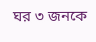ঘর ৩ জনকে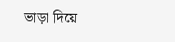ভাড়া দিয়ে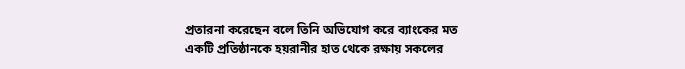প্রতারনা করেছেন বলে তিনি অভিযোগ করে ব্যাংকের মত একটি প্রতিষ্ঠানকে হয়রানীর হাত থেকে রক্ষায় সকলের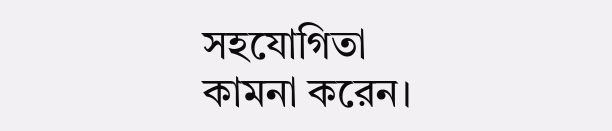সহযোগিতা কামনা করেন।